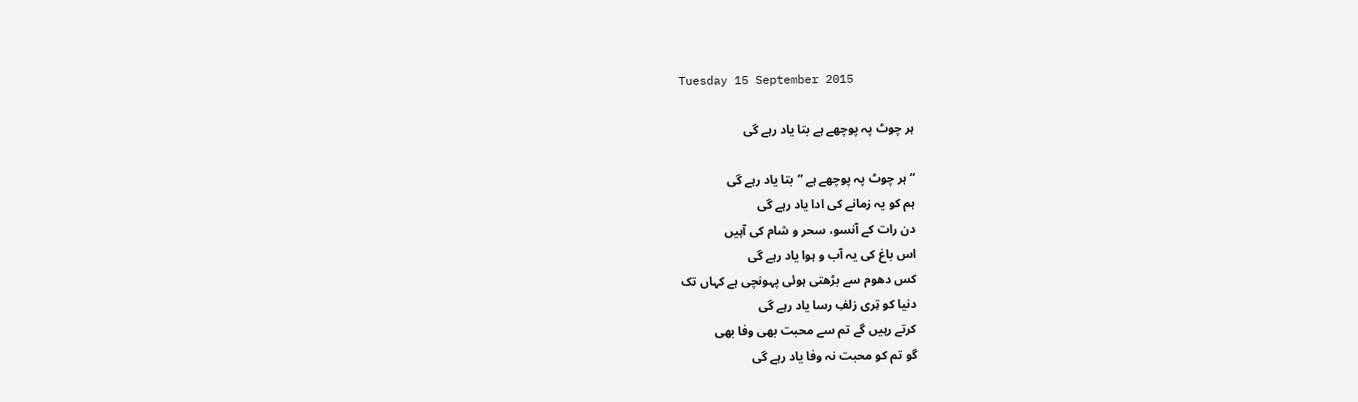Tuesday 15 September 2015

ہر چوٹ پہ پوچھے ہے بتا یاد رہے گی

“ہر چوٹ پہ پوچھے ہے ”بتا یاد رہے گی
ہم کو یہ زمانے کی ادا یاد رہے گی
دن رات کے آنسو، سحر و شام کی آہیں
اس باغ کی یہ آب و ہوا یاد رہے گی
کس دھوم سے بڑھتی ہوئی پہونچی ہے کہاں تک
دنیا کو تِری زلفِ رسا یاد رہے گی
کرتے رہیں گے تم سے محبت بھی وفا بھی
گو تم کو محبت نہ وفا یاد رہے گی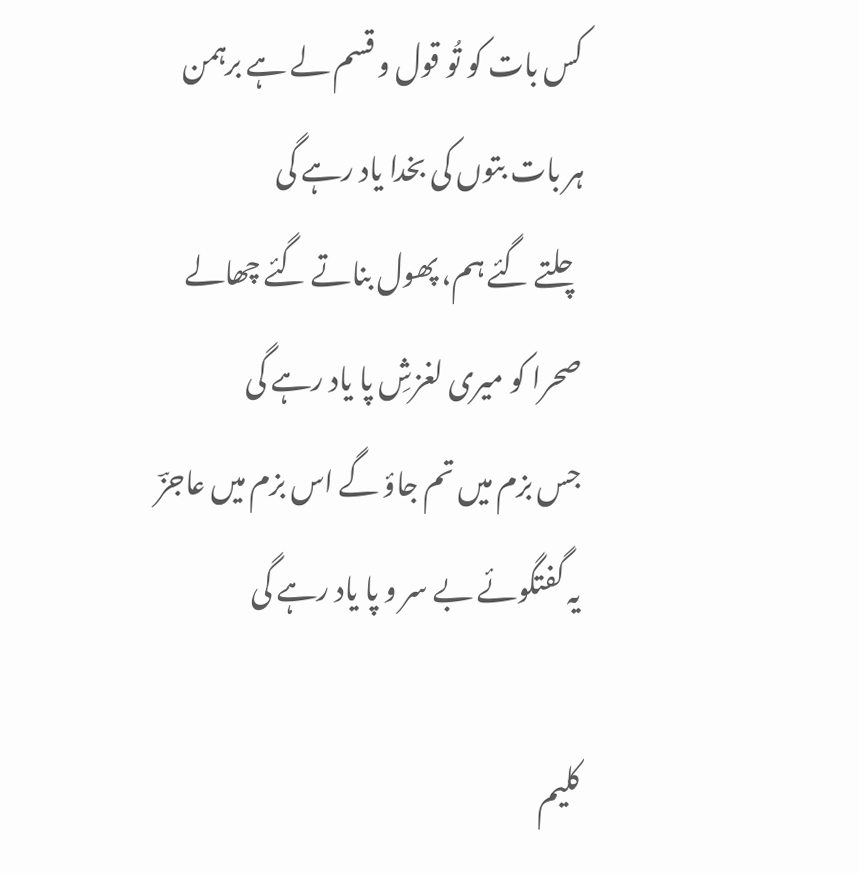کس بات کو تُو قول و قسم لے ہے برہمن
ہر بات بتوں کی بخدا یاد رہے گی
چلتے گئے ہم، پھول بناتے گئے چھالے
صحرا کو میری لغزشِ پا یاد رہے گی
جس بزم میں تم جاؤ گے اس بزم میں عاجزؔ
یہ گفتگوئے بے سر و پا یاد رہے گی

کلیم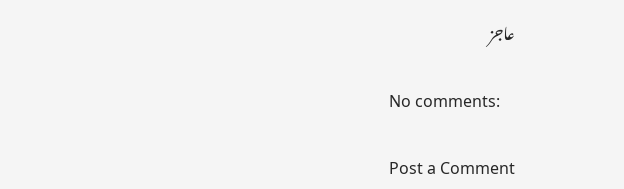عاجز

No comments:

Post a Comment